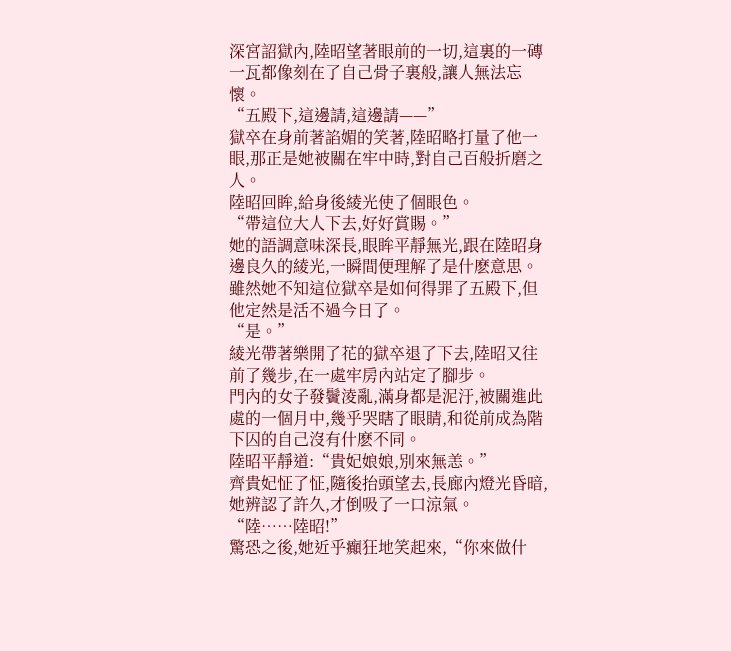深宮詔獄內,陸昭望著眼前的一切,這裏的一磚一瓦都像刻在了自己骨子裏般,讓人無法忘懷。
“五殿下,這邊請,這邊請——”
獄卒在身前著諂媚的笑著,陸昭略打量了他一眼,那正是她被關在牢中時,對自己百般折磨之人。
陸昭回眸,給身後綾光使了個眼色。
“帶這位大人下去,好好賞賜。”
她的語調意味深長,眼眸平靜無光,跟在陸昭身邊良久的綾光,一瞬間便理解了是什麽意思。
雖然她不知這位獄卒是如何得罪了五殿下,但他定然是活不過今日了。
“是。”
綾光帶著樂開了花的獄卒退了下去,陸昭又往前了幾步,在一處牢房內站定了腳步。
門內的女子發鬢淩亂,滿身都是泥汙,被關進此處的一個月中,幾乎哭瞎了眼睛,和從前成為階下囚的自己沒有什麽不同。
陸昭平靜道:“貴妃娘娘,別來無恙。”
齊貴妃怔了怔,隨後抬頭望去,長廊內燈光昏暗,她辨認了許久,才倒吸了一口涼氣。
“陸……陸昭!”
驚恐之後,她近乎癲狂地笑起來,“你來做什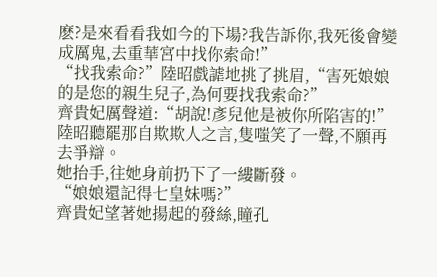麽?是來看看我如今的下場?我告訴你,我死後會變成厲鬼,去重華宮中找你索命!”
“找我索命?”陸昭戲謔地挑了挑眉,“害死娘娘的是您的親生兒子,為何要找我索命?”
齊貴妃厲聲道:“胡說!彥兒他是被你所陷害的!”
陸昭聽罷那自欺欺人之言,隻嗤笑了一聲,不願再去爭辯。
她抬手,往她身前扔下了一縷斷發。
“娘娘還記得七皇妹嗎?”
齊貴妃望著她揚起的發絲,瞳孔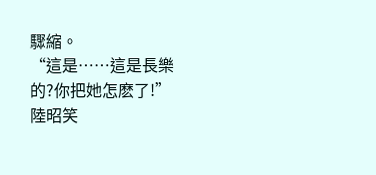驟縮。
“這是……這是長樂的?你把她怎麽了!”
陸昭笑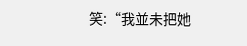笑:“我並未把她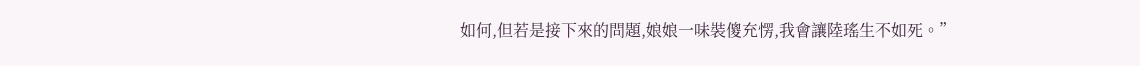如何,但若是接下來的問題,娘娘一味裝傻充愣,我會讓陸瑤生不如死。”